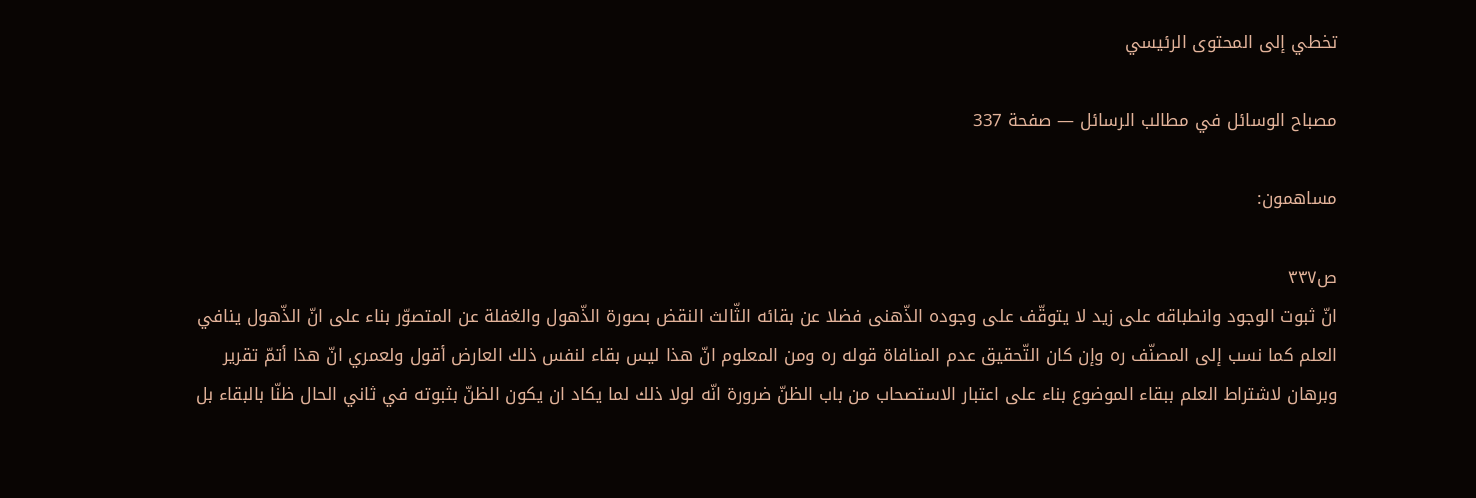تخطي إلى المحتوى الرئيسي

مصباح الوسائل في مطالب الرسائل — صفحة 337

مساهمون:

ص٣٣٧
انّ ثبوت الوجود وانطباقه على زيد لا يتوقّف على وجوده الذّهنى فضلا عن بقائه الثّالث النقض بصورة الذّهول والغفلة عن المتصوّر بناء على انّ الذّهول ينافي العلم كما نسب إلى المصنّف ره وإن كان التّحقيق عدم المنافاة قوله ره ومن المعلوم انّ هذا ليس بقاء لنفس ذلك العارض أقول ولعمري انّ هذا أتمّ تقرير وبرهان لاشتراط العلم ببقاء الموضوع بناء على اعتبار الاستصحاب من باب الظنّ ضرورة انّه لولا ذلك لما يكاد ان يكون الظنّ بثبوته في ثاني الحال ظنّا بالبقاء بل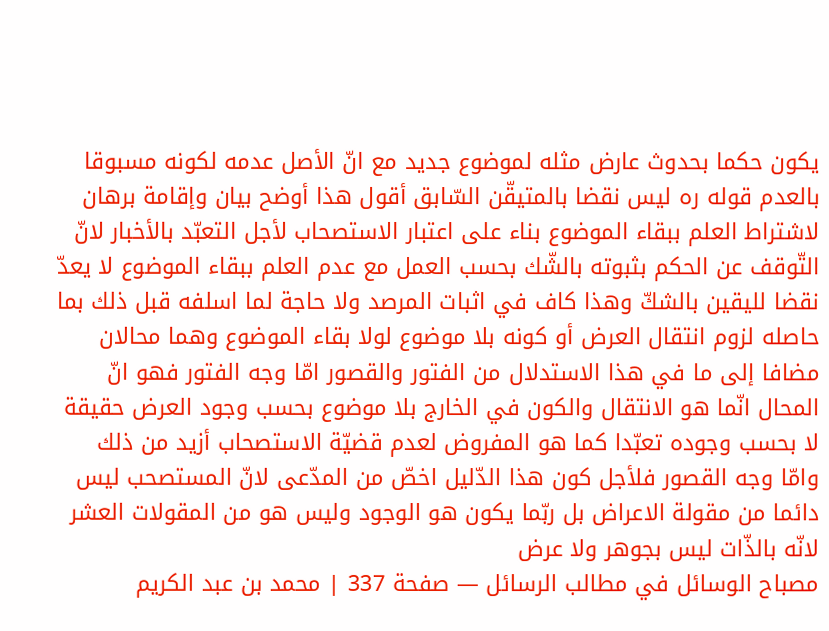يكون حكما بحدوث عارض مثله لموضوع جديد مع انّ الأصل عدمه لكونه مسبوقا بالعدم قوله ره ليس نقضا بالمتيقّن السّابق أقول هذا أوضح بيان وإقامة برهان لاشتراط العلم ببقاء الموضوع بناء على اعتبار الاستصحاب لأجل التعبّد بالأخبار لانّ التّوقف عن الحكم بثبوته بالشّك بحسب العمل مع عدم العلم ببقاء الموضوع لا يعدّ نقضا لليقين بالشكّ وهذا كاف في اثبات المرصد ولا حاجة لما اسلفه قبل ذلك بما حاصله لزوم انتقال العرض أو كونه بلا موضوع لولا بقاء الموضوع وهما محالان مضافا إلى ما في هذا الاستدلال من الفتور والقصور امّا وجه الفتور فهو انّ المحال انّما هو الانتقال والكون في الخارج بلا موضوع بحسب وجود العرض حقيقة لا بحسب وجوده تعبّدا كما هو المفروض لعدم قضيّة الاستصحاب أزيد من ذلك وامّا وجه القصور فلأجل كون هذا الدّليل اخصّ من المدّعى لانّ المستصحب ليس دائما من مقولة الاعراض بل ربّما يكون هو الوجود وليس هو من المقولات العشر لانّه بالذّات ليس بجوهر ولا عرض
مصباح الوسائل في مطالب الرسائل — صفحة 337 | محمد بن عبد الكريم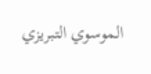الموسوي التبريزي